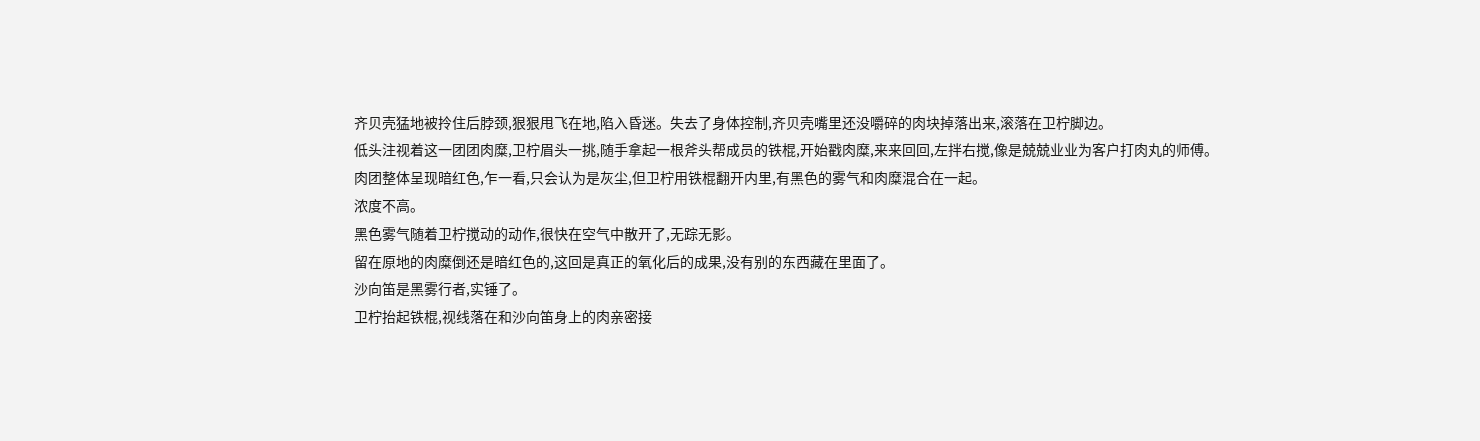齐贝壳猛地被拎住后脖颈,狠狠甩飞在地,陷入昏迷。失去了身体控制,齐贝壳嘴里还没嚼碎的肉块掉落出来,滚落在卫柠脚边。
低头注视着这一团团肉糜,卫柠眉头一挑,随手拿起一根斧头帮成员的铁棍,开始戳肉糜,来来回回,左拌右搅,像是兢兢业业为客户打肉丸的师傅。
肉团整体呈现暗红色,乍一看,只会认为是灰尘,但卫柠用铁棍翻开内里,有黑色的雾气和肉糜混合在一起。
浓度不高。
黑色雾气随着卫柠搅动的动作,很快在空气中散开了,无踪无影。
留在原地的肉糜倒还是暗红色的,这回是真正的氧化后的成果,没有别的东西藏在里面了。
沙向笛是黑雾行者,实锤了。
卫柠抬起铁棍,视线落在和沙向笛身上的肉亲密接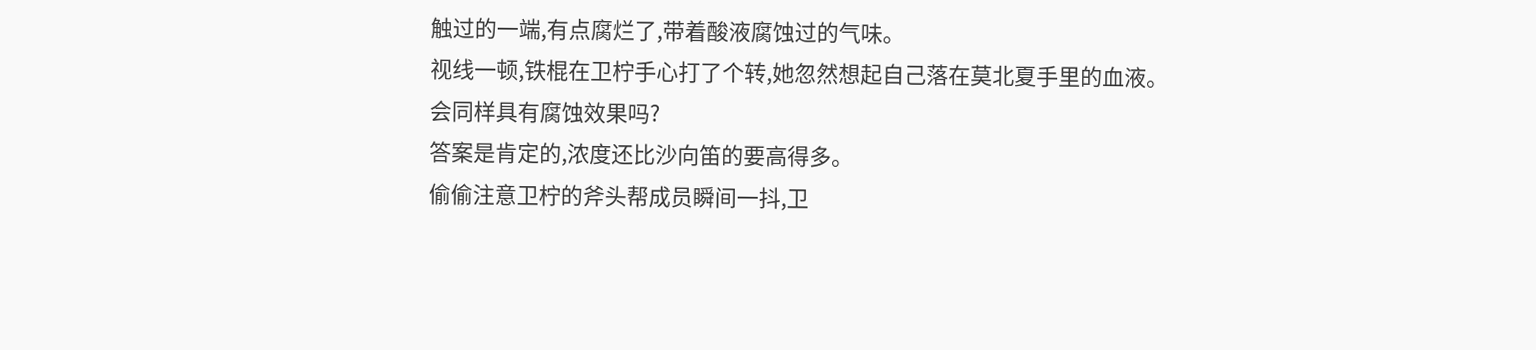触过的一端,有点腐烂了,带着酸液腐蚀过的气味。
视线一顿,铁棍在卫柠手心打了个转,她忽然想起自己落在莫北夏手里的血液。
会同样具有腐蚀效果吗?
答案是肯定的,浓度还比沙向笛的要高得多。
偷偷注意卫柠的斧头帮成员瞬间一抖,卫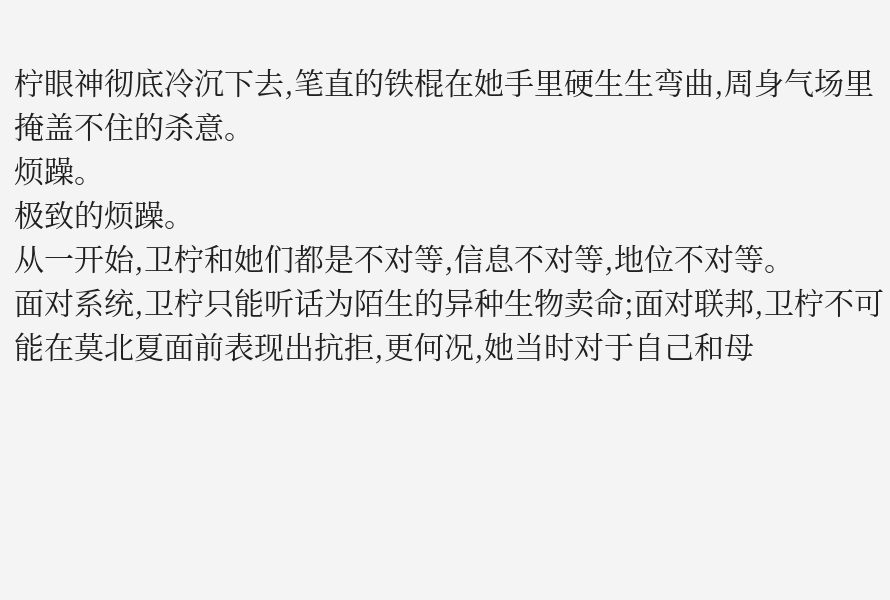柠眼神彻底冷沉下去,笔直的铁棍在她手里硬生生弯曲,周身气场里掩盖不住的杀意。
烦躁。
极致的烦躁。
从一开始,卫柠和她们都是不对等,信息不对等,地位不对等。
面对系统,卫柠只能听话为陌生的异种生物卖命;面对联邦,卫柠不可能在莫北夏面前表现出抗拒,更何况,她当时对于自己和母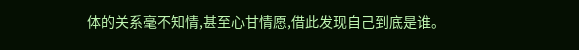体的关系毫不知情,甚至心甘情愿,借此发现自己到底是谁。